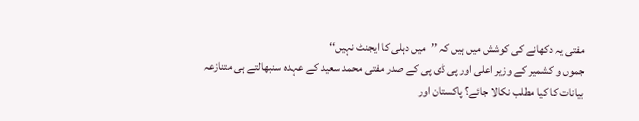مفتی یہ دکھانے کی کوشش میں ہیں کہ ’’میں دہلی کا ایجنٹ نہیں‘‘
جموں و کشمیر کے وزیر اعلی اور پی ڈی پی کے صدر مفتی محمد سعید کے عہدہ سنبھالتے ہی متنازعہ بیانات کا کیا مطلب نکالا جائے؟ پاکستان اور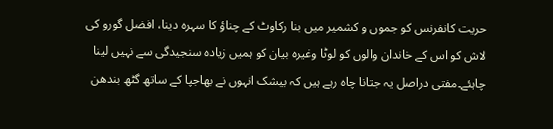حریت کانفرنس کو جموں و کشمیر میں بنا رکاوٹ کے چناؤ کا سہرہ دینا، افضل گورو کی لاش کو اس کے خاندان والوں کو لوٹا وغیرہ بیان کو ہمیں زیادہ سنجیدگی سے نہیں لینا چاہئے۔مفتی دراصل یہ جتانا چاہ رہے ہیں کہ بیشک انہوں نے بھاجپا کے ساتھ گٹھ بندھن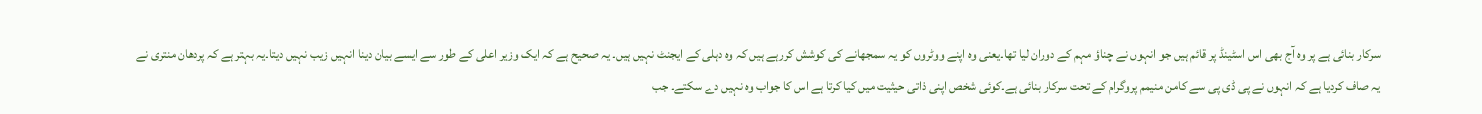سرکار بنائی ہے پر وہ آج بھی اس اسٹینڈ پر قائم ہیں جو انہوں نے چناؤ مہم کے دوران لیا تھا۔یعنی وہ اپنے ووٹروں کو یہ سمجھانے کی کوشش کررہے ہیں کہ وہ دہلی کے ایجنٹ نہیں ہیں۔ یہ صحیح ہے کہ ایک وزیر اعلی کے طور سے ایسے بیان دینا انہیں زیب نہیں دیتا۔یہ بہتر ہے کہ پردھان منتری نے یہ صاف کردیا ہے کہ انہوں نے پی ڈی پی سے کامن منیمم پروگرام کے تحت سرکار بنائی ہے۔کوئی شخص اپنی ذاتی حیثیت میں کیا کرتا ہے اس کا جواب وہ نہیں دے سکتے۔ جب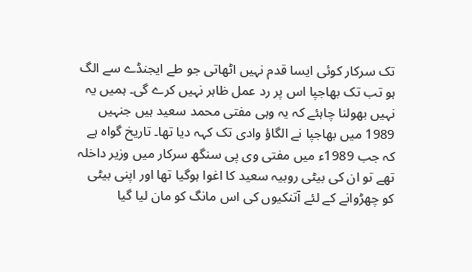تک سرکار کوئی ایسا قدم نہیں اٹھاتی جو طے ایجنڈے سے الگ ہو تب تک بھاجپا اس پر رد عمل ظاہر نہیں کرے گی۔ ہمیں یہ نہیں بھولنا چاہئے کہ یہ وہی مفتی محمد سعید ہیں جنہیں 1989 میں بھاجپا نے الگاؤ وادی تک کہہ دیا تھا۔ تاریخ گواہ ہے کہ جب 1989ء میں مفتی وی پی سنگھ سرکار میں وزیر داخلہ تھے تو ان کی بیٹی روبیہ سعید کا اغوا ہوگیا تھا اور اپنی بیٹی کو چھڑوانے کے لئے آتنکیوں کی اس مانگ کو مان لیا گیا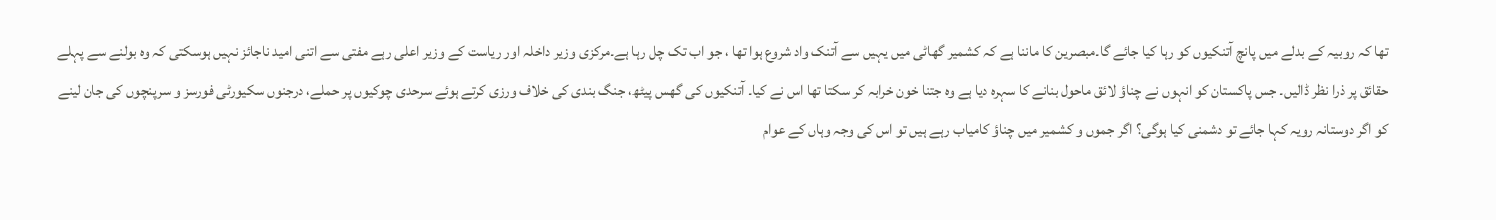تھا کہ روبیہ کے بدلے میں پانچ آتنکیوں کو رہا کیا جائے گا۔مبصرین کا ماننا ہے کہ کشمیر گھاٹی میں یہیں سے آتنک واد شروع ہوا تھا ، جو اب تک چل رہا ہے۔مرکزی وزیر داخلہ اور ریاست کے وزیر اعلی رہے مفتی سے اتنی امید ناجائز نہیں ہوسکتی کہ وہ بولنے سے پہلے حقائق پر ذرا نظر ڈالیں۔ جس پاکستان کو انہوں نے چناؤ لائق ماحول بنانے کا سہرہ دیا ہے وہ جتنا خون خرابہ کر سکتا تھا اس نے کیا۔ آتنکیوں کی گھس پیٹھ، جنگ بندی کی خلاف ورزی کرتے ہوئے سرحدی چوکیوں پر حملے، درجنوں سکیورٹی فورسز و سرپنچوں کی جان لینے کو اگر دوستانہ رویہ کہا جائے تو دشمنی کیا ہوگی؟ اگر جموں و کشمیر میں چناؤ کامیاب رہے ہیں تو اس کی وجہ وہاں کے عوام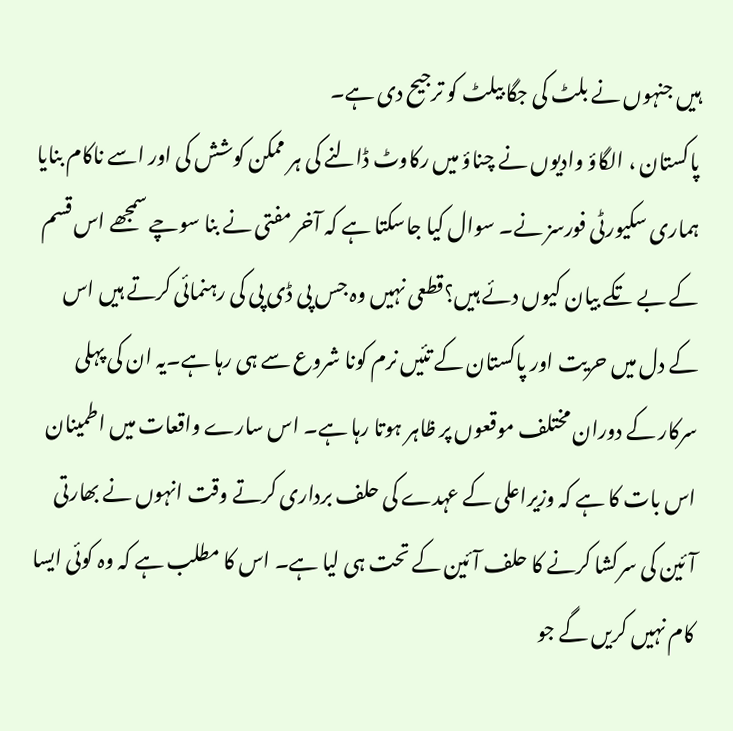ہیں جنہوں نے بلٹ کی جگا بیلٹ کو ترجیح دی ہے۔
پاکستان ، الگاؤ وادیوں نے چناؤ میں رکاوٹ ڈالنے کی ہر ممکن کوشش کی اور اسے ناکام بنایا ہماری سکیورٹی فورسز نے۔ سوال کیا جاسکتا ہے کہ آخر مفتی نے بنا سوچے سمجھے اس قسم کے بے تکے بیان کیوں دئے ہیں؟قطعی نہیں وہ جس پی ڈی پی کی رہنمائی کرتے ہیں اس کے دل میں حریت اور پاکستان کے تئیں نرم کونا شروع سے ہی رہا ہے۔یہ ان کی پہلی سرکار کے دوران مختلف موقعوں پر ظاہر ہوتا رہا ہے۔ اس سارے واقعات میں اطمینان اس بات کا ہے کہ وزیراعلی کے عہدے کی حلف برداری کرتے وقت انہوں نے بھارتی آئین کی سرکشا کرنے کا حلف آئین کے تحت ہی لیا ہے۔ اس کا مطلب ہے کہ وہ کوئی ایسا کام نہیں کریں گے جو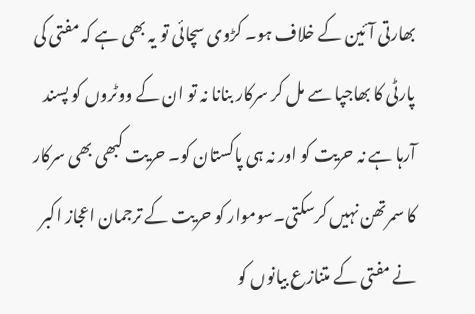بھارتی آئین کے خلاف ہو۔ کڑوی سچائی تو یہ بھی ہے کہ مفتی کی پارٹی کا بھاجپا سے مل کر سرکار بنانا نہ تو ان کے ووٹروں کو پسند آرہا ہے نہ حریت کو اور نہ ہی پاکستان کو۔ حریت کبھی بھی سرکار کا سمرتھن نہیں کرسکتی۔سوموار کو حریت کے ترجمان اعجاز اکبر نے مفتی کے متنازع بیانوں کو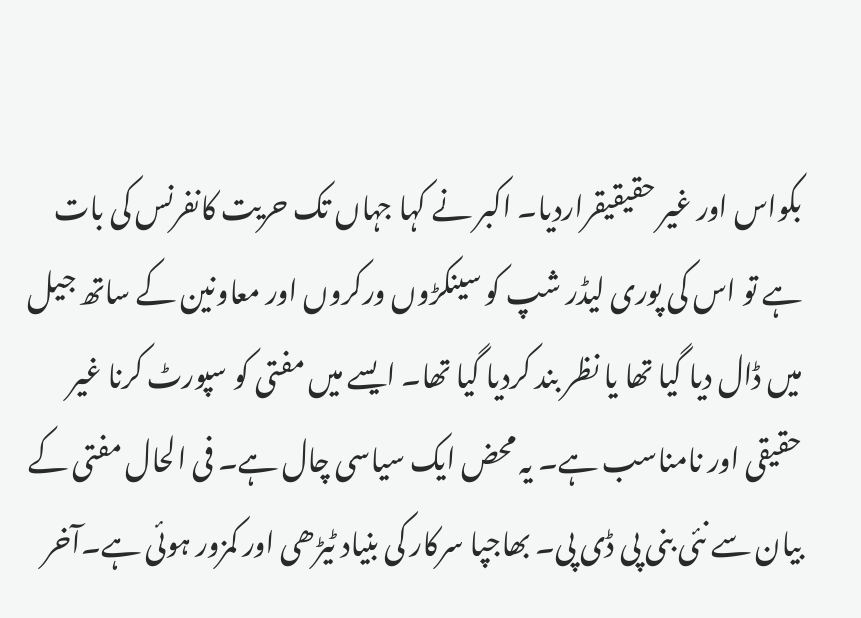بکواس اور غیر حقیقیقراردیا۔ اکبر نے کہا جہاں تک حریت کانفرنس کی بات ہے تو اس کی پوری لیڈر شپ کو سینکڑوں ورکروں اور معاونین کے ساتھ جیل میں ڈال دیا گیا تھا یا نظر بند کردیا گیا تھا۔ ایسے میں مفتی کو سپورٹ کرنا غیر حقیقی اور نامناسب ہے۔ یہ محض ایک سیاسی چال ہے۔ فی الحال مفتی کے بیان سے نئی بنی پی ڈی پی۔ بھاجپا سرکار کی بنیاد ٹیڑھی اور کمزور ہوئی ہے۔آخر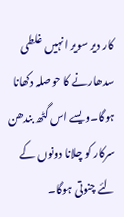کار دیر سویر انہیں غلطی سدھارنے کا حوصلہ دکھانا ہوگا۔ویسے اس گٹھ بندھن سرکار کو چلانا دونوں کے لئے چنوتی ہوگا۔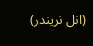(انل نریندر)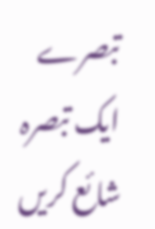تبصرے
ایک تبصرہ شائع کریں